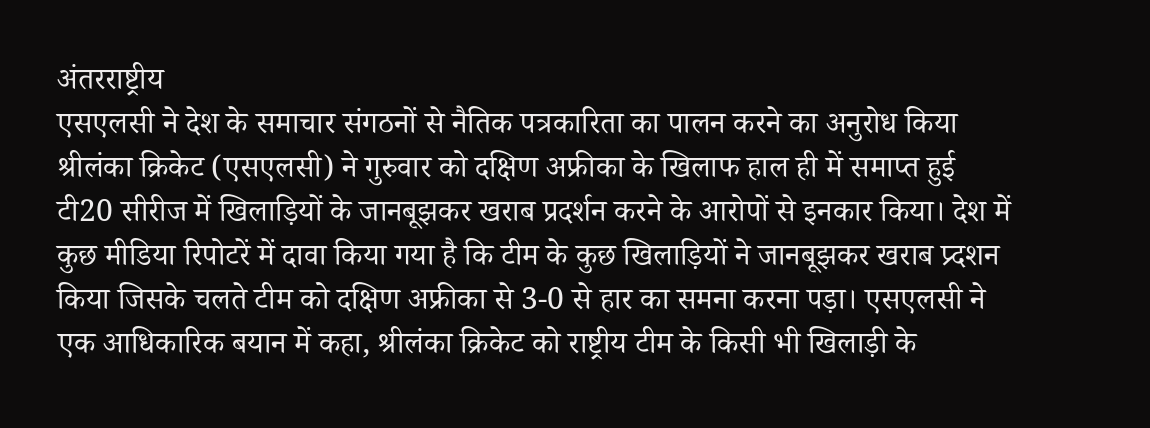अंतरराष्ट्रीय
एसएलसी ने देश के समाचार संगठनों से नैतिक पत्रकारिता का पालन करने का अनुरोध किया
श्रीलंका क्रिकेट (एसएलसी) ने गुरुवार को दक्षिण अफ्रीका के खिलाफ हाल ही में समाप्त हुई टी20 सीरीज में खिलाड़ियों के जानबूझकर खराब प्रदर्शन करने के आरोपों से इनकार किया। देश में कुछ मीडिया रिपोटरें में दावा किया गया है कि टीम के कुछ खिलाड़ियों ने जानबूझकर खराब प्र्दशन किया जिसके चलते टीम को दक्षिण अफ्रीका से 3-0 से हार का समना करना पड़ा। एसएलसी ने एक आधिकारिक बयान में कहा, श्रीलंका क्रिकेट को राष्ट्रीय टीम के किसी भी खिलाड़ी के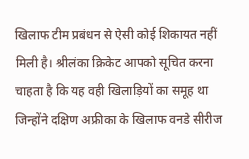खिलाफ टीम प्रबंधन से ऐसी कोई शिकायत नहीं मिली है। श्रीलंका क्रिकेट आपको सूचित करना चाहता है कि यह वही खिलाड़ियों का समूह था जिन्होंने दक्षिण अफ्रीका के खिलाफ वनडे सीरीज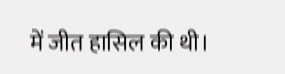में जीत हासिल की थी।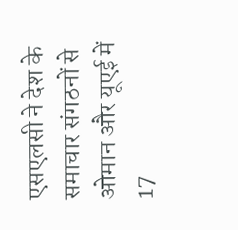एसएलसी ने देश के समाचार संगठनों से ओमान और यूएई में 17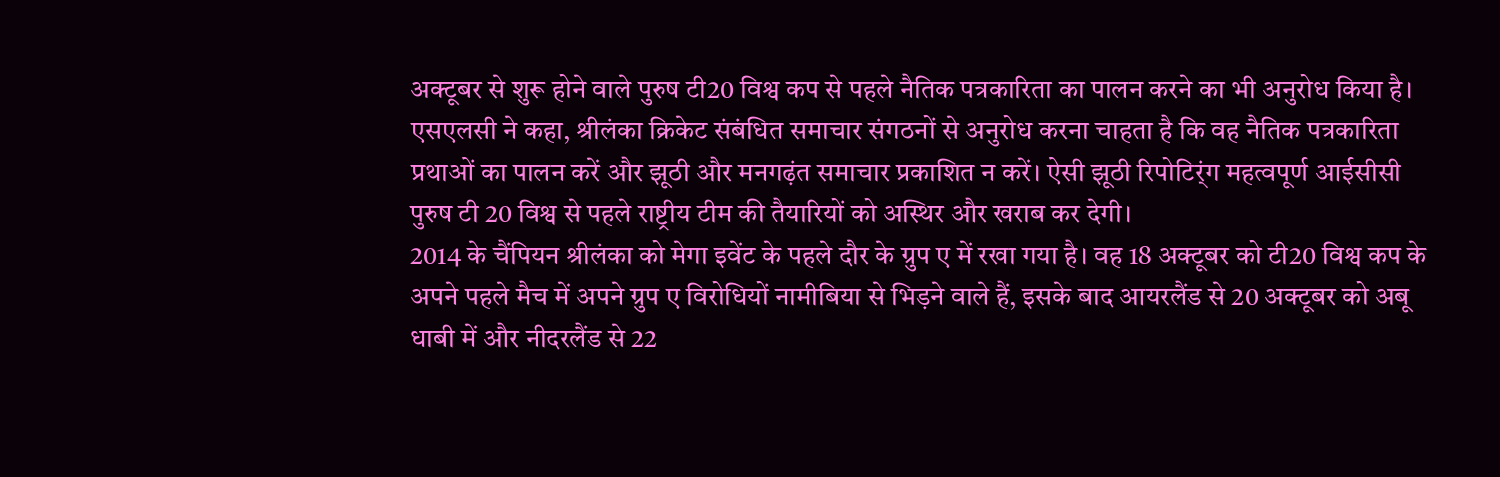अक्टूबर से शुरू होने वाले पुरुष टी20 विश्व कप से पहले नैतिक पत्रकारिता का पालन करने का भी अनुरोध किया है।
एसएलसी ने कहा, श्रीलंका क्रिकेट संबंधित समाचार संगठनों से अनुरोध करना चाहता है कि वह नैतिक पत्रकारिता प्रथाओं का पालन करें और झूठी और मनगढ़ंत समाचार प्रकाशित न करें। ऐसी झूठी रिपोटिर्ंग महत्वपूर्ण आईसीसी पुरुष टी 20 विश्व से पहले राष्ट्रीय टीम की तैयारियों को अस्थिर और खराब कर देगी।
2014 के चैंपियन श्रीलंका को मेगा इवेंट के पहले दौर के ग्रुप ए में रखा गया है। वह 18 अक्टूबर को टी20 विश्व कप के अपने पहले मैच में अपने ग्रुप ए विरोधियों नामीबिया से भिड़ने वाले हैं, इसके बाद आयरलैंड से 20 अक्टूबर को अबू धाबी में और नीदरलैंड से 22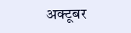अक्टूबर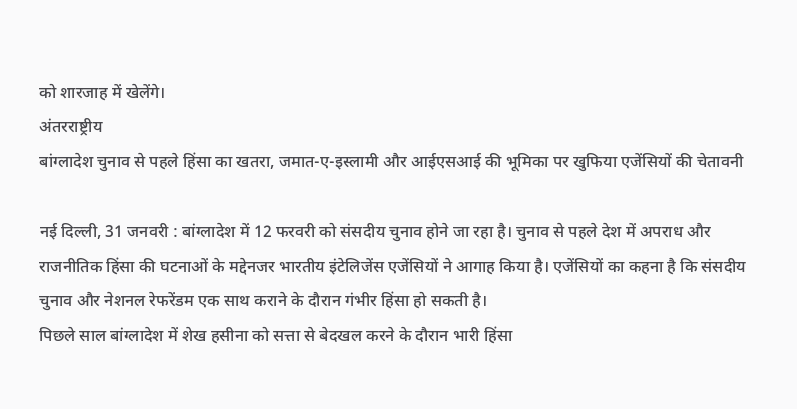को शारजाह में खेलेंगे।
अंतरराष्ट्रीय
बांग्लादेश चुनाव से पहले हिंसा का खतरा, जमात-ए-इस्लामी और आईएसआई की भूमिका पर खुफिया एजेंसियों की चेतावनी

नई दिल्ली, 31 जनवरी : बांग्लादेश में 12 फरवरी को संसदीय चुनाव होने जा रहा है। चुनाव से पहले देश में अपराध और राजनीतिक हिंसा की घटनाओं के मद्देनजर भारतीय इंटेलिजेंस एजेंसियों ने आगाह किया है। एजेंसियों का कहना है कि संसदीय चुनाव और नेशनल रेफरेंडम एक साथ कराने के दौरान गंभीर हिंसा हो सकती है।
पिछले साल बांग्लादेश में शेख हसीना को सत्ता से बेदखल करने के दौरान भारी हिंसा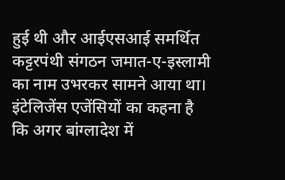हुई थी और आईएसआई समर्थित कट्टरपंथी संगठन जमात-ए-इस्लामी का नाम उभरकर सामने आया था। इंटेलिजेंस एजेंसियों का कहना है कि अगर बांग्लादेश में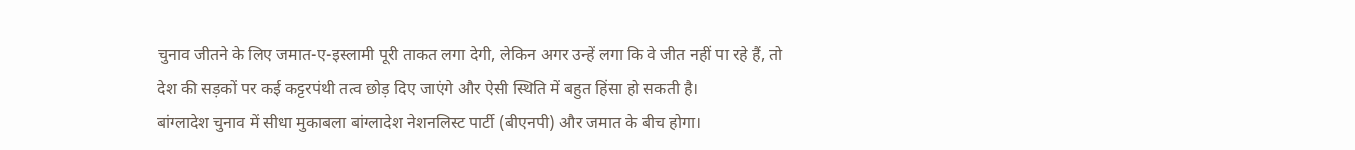चुनाव जीतने के लिए जमात-ए-इस्लामी पूरी ताकत लगा देगी, लेकिन अगर उन्हें लगा कि वे जीत नहीं पा रहे हैं, तो देश की सड़कों पर कई कट्टरपंथी तत्व छोड़ दिए जाएंगे और ऐसी स्थिति में बहुत हिंसा हो सकती है।
बांग्लादेश चुनाव में सीधा मुकाबला बांग्लादेश नेशनलिस्ट पार्टी (बीएनपी) और जमात के बीच होगा।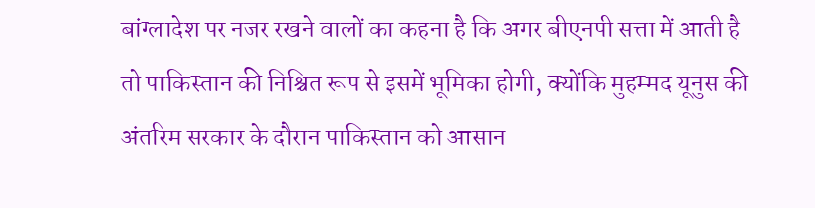बांग्लादेश पर नजर रखने वालों का कहना है कि अगर बीएनपी सत्ता में आती है तो पाकिस्तान की निश्चित रूप से इसमें भूमिका होगी, क्योंकि मुहम्मद यूनुस की अंतरिम सरकार के दौरान पाकिस्तान को आसान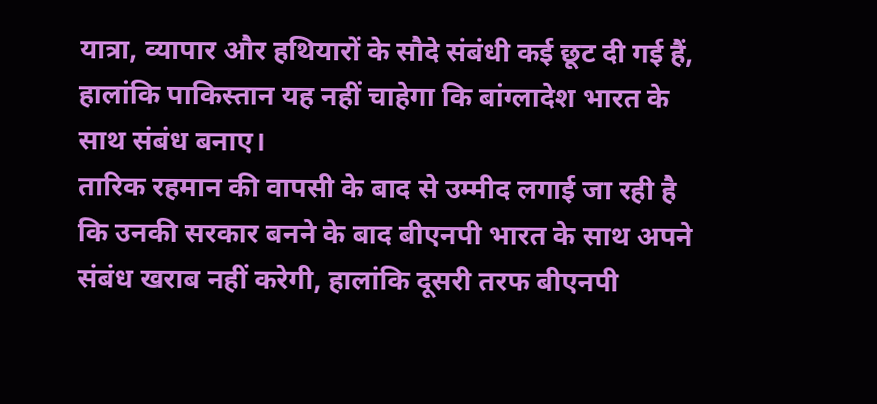यात्रा, व्यापार और हथियारों के सौदे संबंधी कई छूट दी गई हैं, हालांकि पाकिस्तान यह नहीं चाहेगा कि बांग्लादेश भारत के साथ संबंध बनाए।
तारिक रहमान की वापसी के बाद से उम्मीद लगाई जा रही है कि उनकी सरकार बनने के बाद बीएनपी भारत के साथ अपने संबंध खराब नहीं करेगी, हालांकि दूसरी तरफ बीएनपी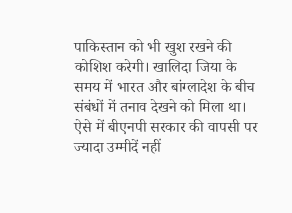पाकिस्तान को भी खुश रखने की कोशिश करेगी। खालिदा जिया के समय में भारत और बांग्लादेश के बीच संबंधों में तनाव देखने को मिला था। ऐसे में बीएनपी सरकार की वापसी पर ज्यादा उम्मीदें नहीं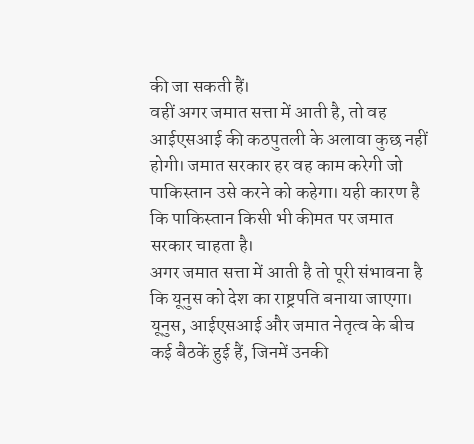की जा सकती हैं।
वहीं अगर जमात सत्ता में आती है, तो वह आईएसआई की कठपुतली के अलावा कुछ नहीं होगी। जमात सरकार हर वह काम करेगी जो पाकिस्तान उसे करने को कहेगा। यही कारण है कि पाकिस्तान किसी भी कीमत पर जमात सरकार चाहता है।
अगर जमात सत्ता में आती है तो पूरी संभावना है कि यूनुस को देश का राष्ट्रपति बनाया जाएगा। यूनुस, आईएसआई और जमात नेतृत्व के बीच कई बैठकें हुई हैं, जिनमें उनकी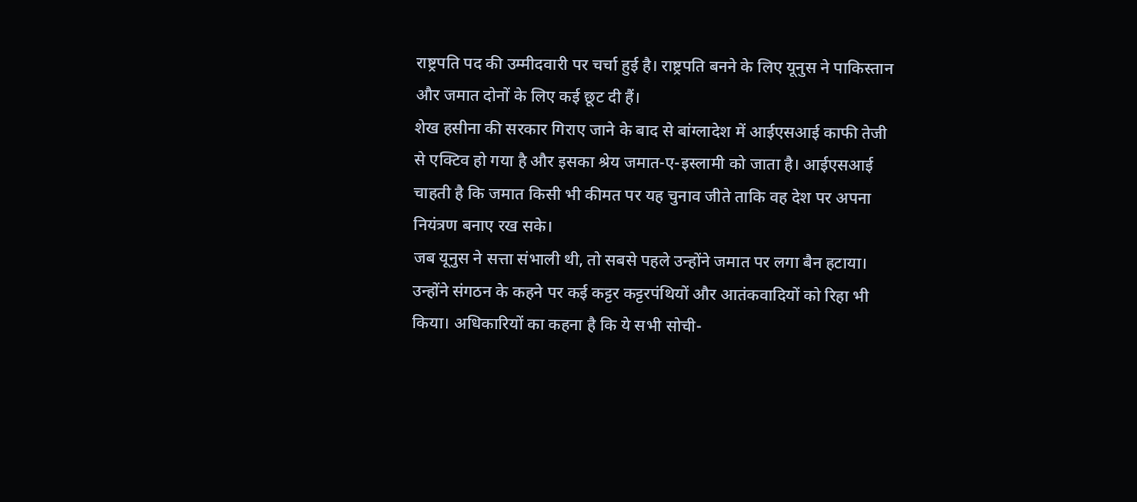राष्ट्रपति पद की उम्मीदवारी पर चर्चा हुई है। राष्ट्रपति बनने के लिए यूनुस ने पाकिस्तान और जमात दोनों के लिए कई छूट दी हैं।
शेख हसीना की सरकार गिराए जाने के बाद से बांग्लादेश में आईएसआई काफी तेजी से एक्टिव हो गया है और इसका श्रेय जमात-ए-इस्लामी को जाता है। आईएसआई चाहती है कि जमात किसी भी कीमत पर यह चुनाव जीते ताकि वह देश पर अपना नियंत्रण बनाए रख सके।
जब यूनुस ने सत्ता संभाली थी, तो सबसे पहले उन्होंने जमात पर लगा बैन हटाया। उन्होंने संगठन के कहने पर कई कट्टर कट्टरपंथियों और आतंकवादियों को रिहा भी किया। अधिकारियों का कहना है कि ये सभी सोची-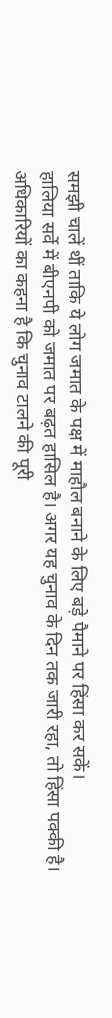समझी चालें थीं ताकि ये लोग जमात के पक्ष में माहौल बनाने के लिए बड़े पैमाने पर हिंसा कर सकें।
हालिया सर्वे में बीएनपी को जमात पर बढ़त हासिल है। अगर यह चुनाव के दिन तक जारी रहा, तो हिंसा पक्की है। अधिकारियों का कहना है कि चुनाव टालने की पूरी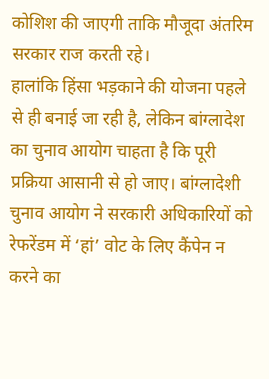कोशिश की जाएगी ताकि मौजूदा अंतरिम सरकार राज करती रहे।
हालांकि हिंसा भड़काने की योजना पहले से ही बनाई जा रही है, लेकिन बांग्लादेश का चुनाव आयोग चाहता है कि पूरी प्रक्रिया आसानी से हो जाए। बांग्लादेशी चुनाव आयोग ने सरकारी अधिकारियों को रेफरेंडम में ‘हां’ वोट के लिए कैंपेन न करने का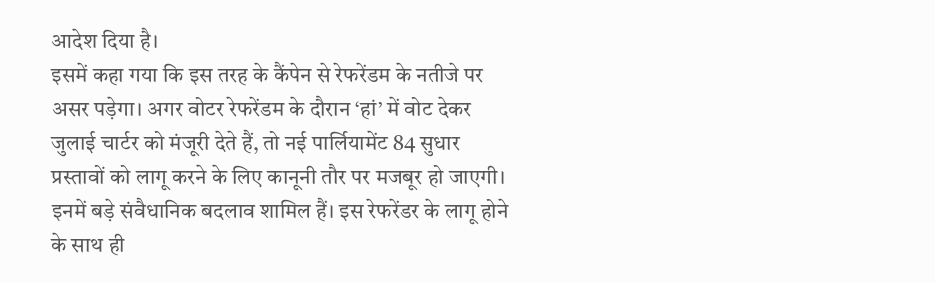आदेश दिया है।
इसमें कहा गया कि इस तरह के कैंपेन से रेफरेंडम के नतीजे पर असर पड़ेगा। अगर वोटर रेफरेंडम के दौरान ‘हां’ में वोट देकर जुलाई चार्टर को मंजूरी देते हैं, तो नई पार्लियामेंट 84 सुधार प्रस्तावों को लागू करने के लिए कानूनी तौर पर मजबूर हो जाएगी। इनमें बड़े संवैधानिक बदलाव शामिल हैं। इस रेफरेंडर के लागू होने के साथ ही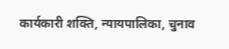कार्यकारी शक्ति, न्यायपालिका, चुनाव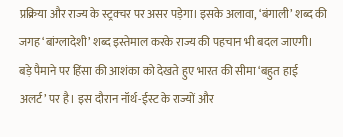प्रक्रिया और राज्य के स्ट्रक्चर पर असर पड़ेगा। इसके अलावा, ‘बंगाली’ शब्द की जगह ‘बांग्लादेशी’ शब्द इस्तेमाल करके राज्य की पहचान भी बदल जाएगी।
बड़े पैमाने पर हिंसा की आशंका को देखते हुए भारत की सीमा ‘बहुत हाई अलर्ट’ पर है। इस दौरान नॉर्थ-ईस्ट के राज्यों और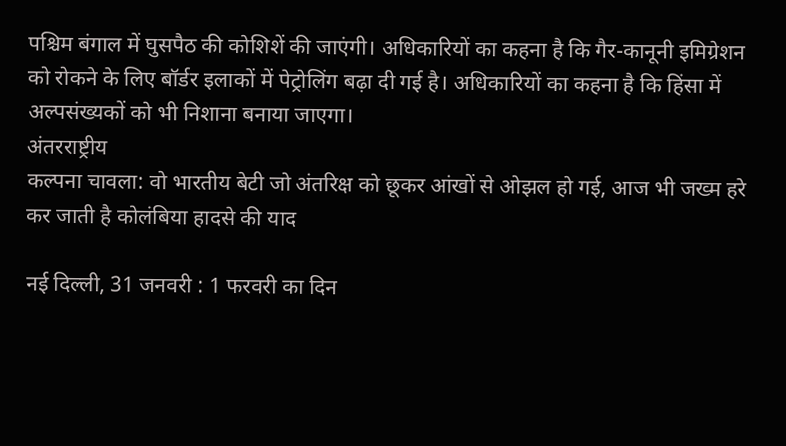पश्चिम बंगाल में घुसपैठ की कोशिशें की जाएंगी। अधिकारियों का कहना है कि गैर-कानूनी इमिग्रेशन को रोकने के लिए बॉर्डर इलाकों में पेट्रोलिंग बढ़ा दी गई है। अधिकारियों का कहना है कि हिंसा में अल्पसंख्यकों को भी निशाना बनाया जाएगा।
अंतरराष्ट्रीय
कल्पना चावला: वो भारतीय बेटी जो अंतरिक्ष को छूकर आंखों से ओझल हो गई, आज भी जख्म हरे कर जाती है कोलंबिया हादसे की याद

नई दिल्ली, 31 जनवरी : 1 फरवरी का दिन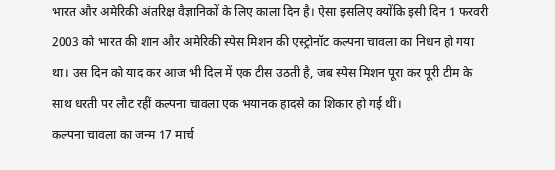भारत और अमेरिकी अंतरिक्ष वैज्ञानिकों के लिए काला दिन है। ऐसा इसलिए क्योंकि इसी दिन 1 फरवरी 2003 को भारत की शान और अमेरिकी स्पेस मिशन की एस्ट्रोनॉट कल्पना चावला का निधन हो गया था। उस दिन को याद कर आज भी दिल में एक टीस उठती है, जब स्पेस मिशन पूरा कर पूरी टीम के साथ धरती पर लौट रहीं कल्पना चावला एक भयानक हादसे का शिकार हो गई थीं।
कल्पना चावला का जन्म 17 मार्च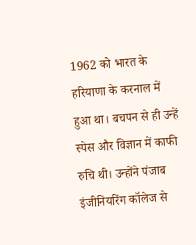1962 को भारत के हरियाणा के करनाल में हुआ था। बचपन से ही उन्हें स्पेस और विज्ञान में काफी रुचि थी। उन्होंने पंजाब इंजीनियरिंग कॉलेज से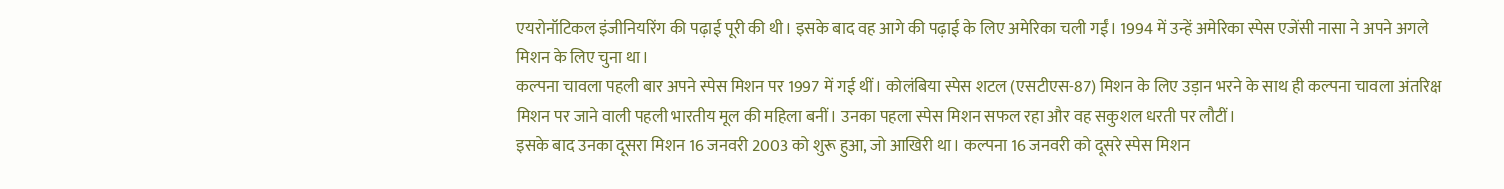एयरोनॉटिकल इंजीनियरिंग की पढ़ाई पूरी की थी। इसके बाद वह आगे की पढ़ाई के लिए अमेरिका चली गईं। 1994 में उन्हें अमेरिका स्पेस एजेंसी नासा ने अपने अगले मिशन के लिए चुना था।
कल्पना चावला पहली बार अपने स्पेस मिशन पर 1997 में गई थीं। कोलंबिया स्पेस शटल (एसटीएस-87) मिशन के लिए उड़ान भरने के साथ ही कल्पना चावला अंतरिक्ष मिशन पर जाने वाली पहली भारतीय मूल की महिला बनीं। उनका पहला स्पेस मिशन सफल रहा और वह सकुशल धरती पर लौटीं।
इसके बाद उनका दूसरा मिशन 16 जनवरी 2003 को शुरू हुआ, जो आखिरी था। कल्पना 16 जनवरी को दूसरे स्पेस मिशन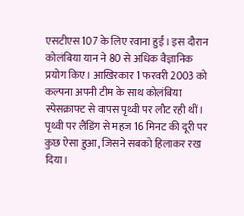एसटीएस107 के लिए रवाना हुईं। इस दौरान कोलंबिया यान ने 80 से अधिक वैज्ञानिक प्रयोग किए। आखिरकार 1 फरवरी 2003 को कल्पना अपनी टीम के साथ कोलंबिया स्पेसक्राफ्ट से वापस पृथ्वी पर लौट रही थीं।
पृथ्वी पर लैंडिंग से महज 16 मिनट की दूरी पर कुछ ऐसा हुआ, जिसने सबको हिलाकर रख दिया।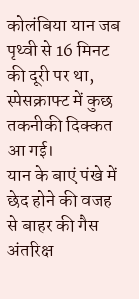कोलंबिया यान जब पृथ्वी से 16 मिनट की दूरी पर था, स्पेसक्राफ्ट में कुछ तकनीकी दिक्कत आ गई।
यान के बाएं पंखे में छेद होने की वजह से बाहर की गैस अंतरिक्ष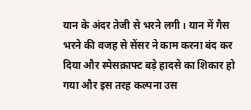यान के अंदर तेजी से भरने लगी। यान में गैस भरने की वजह से सेंसर ने काम करना बंद कर दिया और स्पेसक्राफ्ट बड़े हादसे का शिकार हो गया और इस तरह कल्पना उस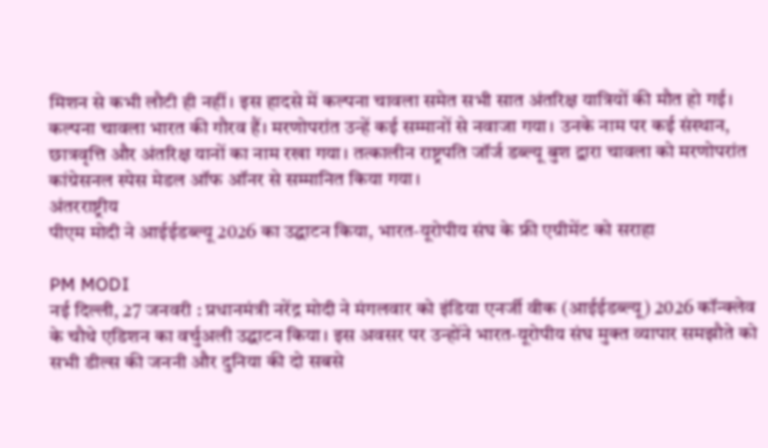मिशन से कभी लौटी ही नहीं। इस हादसे में कल्पना चावला समेत सभी सात अंतरिक्ष यात्रियों की मौत हो गई।
कल्पना चावला भारत की गौरव हैं। मरणोपरांत उन्हें कई सम्मानों से नवाजा गया। उनके नाम पर कई संस्थान, छात्रवृत्ति और अंतरिक्ष यानों का नाम रखा गया। तत्कालीन राष्ट्रपति जॉर्ज डब्ल्यू बुश द्वारा चावला को मरणोपरांत कांग्रेसनल स्पेस मेडल ऑफ ऑनर से सम्मानित किया गया।
अंतरराष्ट्रीय
पीएम मोदी ने आईईडब्ल्यू 2026 का उद्घाटन किया, भारत-यूरोपीय संघ के फ्री एग्रीमेंट को सराहा

PM MODI
नई दिल्ली, 27 जनवरी : प्रधानमंत्री नरेंद्र मोदी ने मंगलवार को इंडिया एनर्जी वीक (आईईडब्ल्यू) 2026 कॉन्क्लेव के चौथे एडिशन का वर्चुअली उद्घाटन किया। इस अवसर पर उन्होंने भारत-यूरोपीय संघ मुक्त व्यापार समझौते को सभी डील्स की जननी और दुनिया की दो सबसे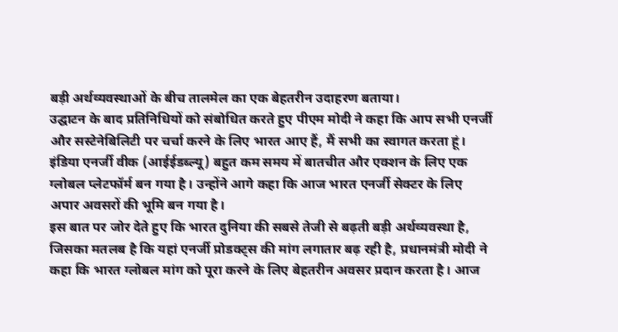बड़ी अर्थव्यवस्थाओं के बीच तालमेल का एक बेहतरीन उदाहरण बताया।
उद्घाटन के बाद प्रतिनिधियों को संबोधित करते हुए पीएम मोदी ने कहा कि आप सभी एनर्जी और सस्टेनेबिलिटी पर चर्चा करने के लिए भारत आए हैं, मैं सभी का स्वागत करता हूं। इंडिया एनर्जी वीक (आईईडब्ल्यू) बहुत कम समय में बातचीत और एक्शन के लिए एक ग्लोबल प्लेटफॉर्म बन गया है। उन्होंने आगे कहा कि आज भारत एनर्जी सेक्टर के लिए अपार अवसरों की भूमि बन गया है।
इस बात पर जोर देते हुए कि भारत दुनिया की सबसे तेजी से बढ़ती बड़ी अर्थव्यवस्था है, जिसका मतलब है कि यहां एनर्जी प्रोडक्ट्स की मांग लगातार बढ़ रही है, प्रधानमंत्री मोदी ने कहा कि भारत ग्लोबल मांग को पूरा करने के लिए बेहतरीन अवसर प्रदान करता है। आज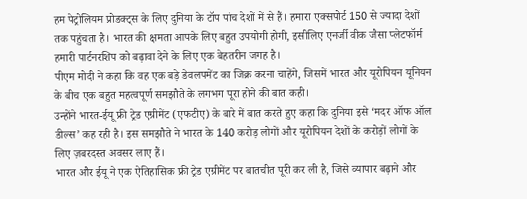हम पेट्रोलियम प्रोडक्ट्स के लिए दुनिया के टॉप पांच देशों में से हैं। हमारा एक्सपोर्ट 150 से ज्यादा देशों तक पहुंचता है। भारत की क्षमता आपके लिए बहुत उपयोगी होगी, इसीलिए एनर्जी वीक जैसा प्लेटफॉर्म हमारी पार्टनरशिप को बढ़ावा देने के लिए एक बेहतरीन जगह है।
पीएम मोदी ने कहा कि वह एक बड़े डेवलपमेंट का जिक्र करना चाहेंगे, जिसमें भारत और यूरोपियन यूनियन के बीच एक बहुत महत्वपूर्ण समझौते के लगभग पूरा होने की बात कही।
उन्होंने भारत-ईयू फ्री ट्रेड एग्रीमेंट (एफटीए) के बारे में बात करते हुए कहा कि दुनिया इसे ‘मदर ऑफ ऑल डील्स’ कह रही है। इस समझौते ने भारत के 140 करोड़ लोगों और यूरोपियन देशों के करोड़ों लोगों के लिए ज़बरदस्त अवसर लाए हैं।
भारत और ईयू ने एक ऐतिहासिक फ्री ट्रेड एग्रीमेंट पर बातचीत पूरी कर ली है, जिसे व्यापार बढ़ाने और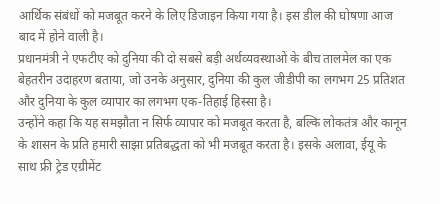आर्थिक संबंधों को मजबूत करने के लिए डिजाइन किया गया है। इस डील की घोषणा आज बाद में होने वाली है।
प्रधानमंत्री ने एफटीए को दुनिया की दो सबसे बड़ी अर्थव्यवस्थाओं के बीच तालमेल का एक बेहतरीन उदाहरण बताया, जो उनके अनुसार, दुनिया की कुल जीडीपी का लगभग 25 प्रतिशत और दुनिया के कुल व्यापार का लगभग एक-तिहाई हिस्सा है।
उन्होंने कहा कि यह समझौता न सिर्फ व्यापार को मजबूत करता है, बल्कि लोकतंत्र और कानून के शासन के प्रति हमारी साझा प्रतिबद्धता को भी मजबूत करता है। इसके अलावा, ईयू के साथ फ्री ट्रेड एग्रीमेंट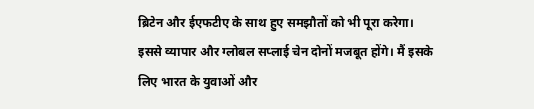ब्रिटेन और ईएफटीए के साथ हुए समझौतों को भी पूरा करेगा। इससे व्यापार और ग्लोबल सप्लाई चेन दोनों मजबूत होंगे। मैं इसके लिए भारत के युवाओं और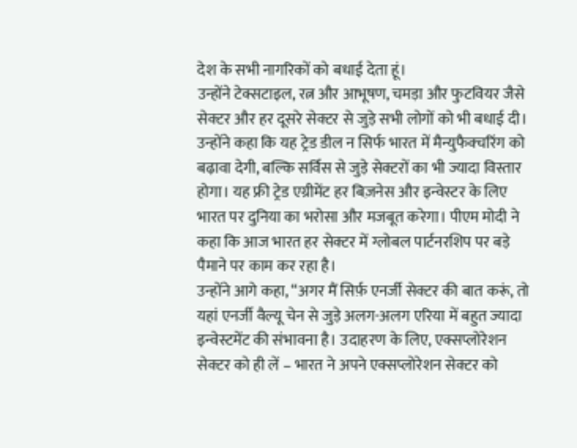देश के सभी नागरिकों को बधाई देता हूं।
उन्होंने टेक्सटाइल, रत्न और आभूषण, चमड़ा और फुटवियर जैसे सेक्टर और हर दूसरे सेक्टर से जुड़े सभी लोगों को भी बधाई दी।
उन्होंने कहा कि यह ट्रेड डील न सिर्फ भारत में मैन्युफैक्चरिंग को बढ़ावा देगी, बल्कि सर्विस से जुड़े सेक्टरों का भी ज्यादा विस्तार होगा। यह फ्री ट्रेड एग्रीमेंट हर बिज़नेस और इन्वेस्टर के लिए भारत पर दुनिया का भरोसा और मजबूत करेगा। पीएम मोदी ने कहा कि आज भारत हर सेक्टर में ग्लोबल पार्टनरशिप पर बड़े पैमाने पर काम कर रहा है।
उन्होंने आगे कहा, “अगर मैं सिर्फ़ एनर्जी सेक्टर की बात करूं, तो यहां एनर्जी वैल्यू चेन से जुड़े अलग-अलग एरिया में बहुत ज्यादा इन्वेस्टमेंट की संभावना है। उदाहरण के लिए, एक्सप्लोरेशन सेक्टर को ही लें – भारत ने अपने एक्सप्लोरेशन सेक्टर को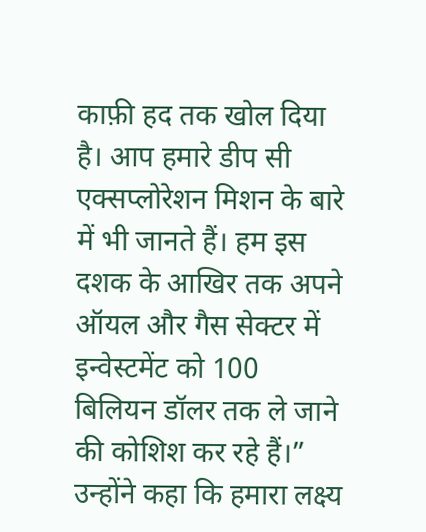काफ़ी हद तक खोल दिया है। आप हमारे डीप सी एक्सप्लोरेशन मिशन के बारे में भी जानते हैं। हम इस दशक के आखिर तक अपने ऑयल और गैस सेक्टर में इन्वेस्टमेंट को 100 बिलियन डॉलर तक ले जाने की कोशिश कर रहे हैं।”
उन्होंने कहा कि हमारा लक्ष्य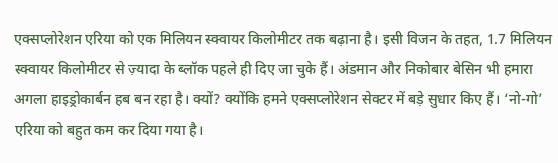एक्सप्लोरेशन एरिया को एक मिलियन स्क्वायर किलोमीटर तक बढ़ाना है। इसी विजन के तहत, 1.7 मिलियन स्क्वायर किलोमीटर से ज़्यादा के ब्लॉक पहले ही दिए जा चुके हैं। अंडमान और निकोबार बेसिन भी हमारा अगला हाइड्रोकार्बन हब बन रहा है। क्यों? क्योंकि हमने एक्सप्लोरेशन सेक्टर में बड़े सुधार किए हैं। ‘नो-गो’ एरिया को बहुत कम कर दिया गया है।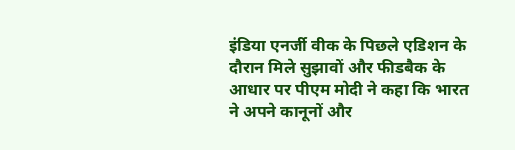इंडिया एनर्जी वीक के पिछले एडिशन के दौरान मिले सुझावों और फीडबैक के आधार पर पीएम मोदी ने कहा कि भारत ने अपने कानूनों और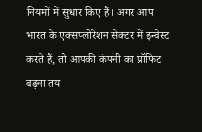नियमों में सुधार किए हैं। अगर आप भारत के एक्सप्लोरेशन सेक्टर में इन्वेस्ट करते हैं, तो आपकी कंपनी का प्रॉफिट बढ़ना तय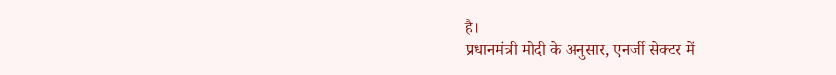है।
प्रधानमंत्री मोदी के अनुसार, एनर्जी सेक्टर में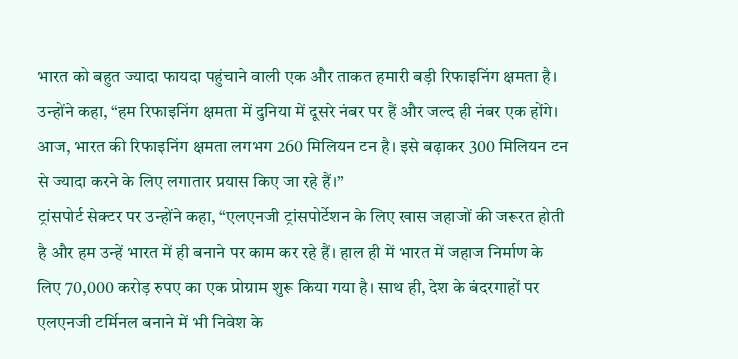भारत को बहुत ज्यादा फायदा पहुंचाने वाली एक और ताकत हमारी बड़ी रिफाइनिंग क्षमता है। उन्होंने कहा, “हम रिफाइनिंग क्षमता में दुनिया में दूसरे नंबर पर हैं और जल्द ही नंबर एक होंगे। आज, भारत की रिफाइनिंग क्षमता लगभग 260 मिलियन टन है। इसे बढ़ाकर 300 मिलियन टन से ज्यादा करने के लिए लगातार प्रयास किए जा रहे हैं।”
ट्रांसपोर्ट सेक्टर पर उन्होंने कहा, “एलएनजी ट्रांसपोर्टेशन के लिए खास जहाजों की जरूरत होती है और हम उन्हें भारत में ही बनाने पर काम कर रहे हैं। हाल ही में भारत में जहाज निर्माण के लिए 70,000 करोड़ रुपए का एक प्रोग्राम शुरू किया गया है। साथ ही, देश के बंदरगाहों पर एलएनजी टर्मिनल बनाने में भी निवेश के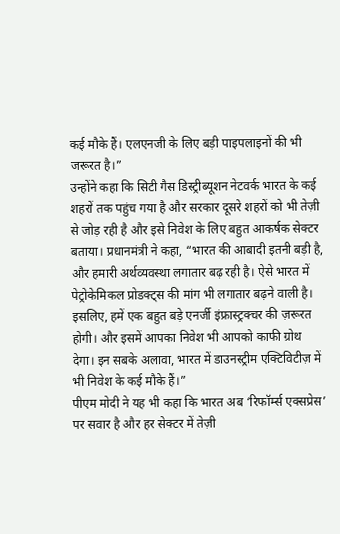कई मौके हैं। एलएनजी के लिए बड़ी पाइपलाइनों की भी जरूरत है।”
उन्होंने कहा कि सिटी गैस डिस्ट्रीब्यूशन नेटवर्क भारत के कई शहरों तक पहुंच गया है और सरकार दूसरे शहरों को भी तेज़ी से जोड़ रही है और इसे निवेश के लिए बहुत आकर्षक सेक्टर बताया। प्रधानमंत्री ने कहा, “भारत की आबादी इतनी बड़ी है, और हमारी अर्थव्यवस्था लगातार बढ़ रही है। ऐसे भारत में पेट्रोकेमिकल प्रोडक्ट्स की मांग भी लगातार बढ़ने वाली है। इसलिए, हमें एक बहुत बड़े एनर्जी इंफ्रास्ट्रक्चर की ज़रूरत होगी। और इसमें आपका निवेश भी आपको काफी ग्रोथ देगा। इन सबके अलावा, भारत में डाउनस्ट्रीम एक्टिविटीज़ में भी निवेश के कई मौके हैं।”
पीएम मोदी ने यह भी कहा कि भारत अब ‘रिफॉर्म्स एक्सप्रेस’ पर सवार है और हर सेक्टर में तेज़ी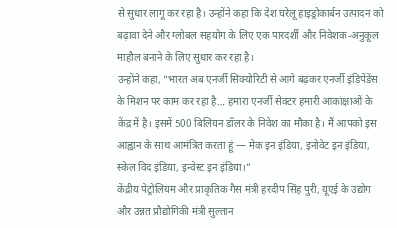से सुधार लागू कर रहा है। उन्होंने कहा कि देश घरेलू हाइड्रोकार्बन उत्पादन को बढ़ावा देने और ग्लोबल सहयोग के लिए एक पारदर्शी और निवेशक-अनुकूल माहौल बनाने के लिए सुधार कर रहा है।
उन्होंने कहा, “भारत अब एनर्जी सिक्योरिटी से आगे बढ़कर एनर्जी इंडिपेंडेंस के मिशन पर काम कर रहा है… हमारा एनर्जी सेक्टर हमारी आकांक्षाओं के केंद्र में है। इसमें 500 बिलियन डॉलर के निवेश का मौका है। मैं आपको इस आह्वान के साथ आमंत्रित करता हूं — मेक इन इंडिया, इनोवेट इन इंडिया, स्केल विद इंडिया, इन्वेस्ट इन इंडिया।”
केंद्रीय पेट्रोलियम और प्राकृतिक गैस मंत्री हरदीप सिंह पुरी, यूएई के उद्योग और उन्नत प्रौद्योगिकी मंत्री सुल्तान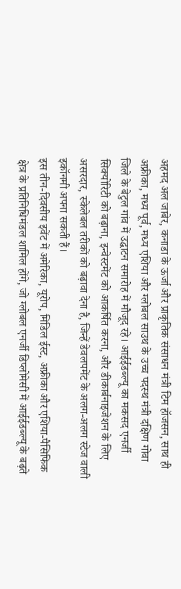अहमद अल जाबेर, कनाडा के ऊर्जा और प्राकृतिक संसाधन मंत्री टिम हॉजसन, साथ ही अफ्रीका, मध्य पूर्व, मध्य एशिया और ग्लोबल साउथ के उच्च पदस्थ मंत्री दक्षिण गोवा जिले के बेटुल गांव में उद्घाटन समारोह में मौजूद रहे। आईईडब्ल्यू का मकसद एनर्जी सिक्योरिटी को बढ़ाना, इन्वेस्टमेंट को आकर्षित करना, और डीकार्बनाइजेशन के लिए असरदार, स्केलेबल तरीकों को बढ़ावा देना है, जिन्हें डेवलपमेंट के अलग-अलग स्टेज वाली इकॉनमी अपना सकती हैं।
इस तीन-दिवसीय इवेंट में अमेरिका, यूरोप, मिडिल ईस्ट, अफ्रीका और एशिया-पैसिफिक क्षेत्र के प्रतिनिधिमंडल शामिल होंगे, जो ग्लोबल एनर्जी डिप्लोमेसी में आईईडब्ल्यू के बढ़ते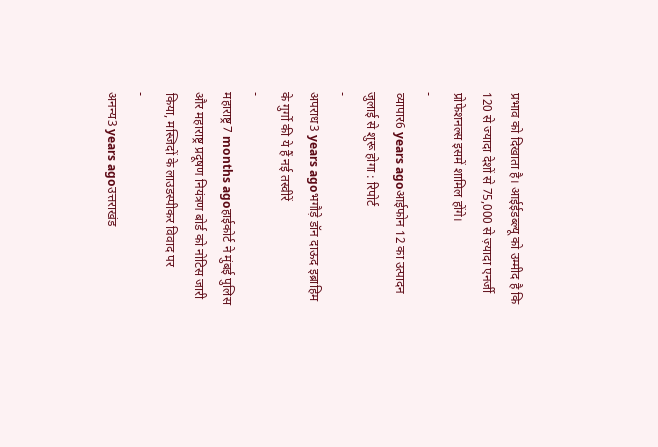प्रभाव को दिखाता है। आईईडब्ल्यू को उम्मीद है कि 120 से ज्यादा देशों से 75,000 से ज़्यादा एनर्जी प्रोफेशनल्स इसमें शामिल होंगे।
-
व्यापार6 years agoआईफोन 12 का उत्पादन जुलाई से शुरू होगा : रिपोर्ट
-
अपराध3 years agoभगौड़े डॉन दाऊद इब्राहिम के गुर्गो की ये हैं नई तस्वीरें
-
महाराष्ट्र7 months agoहाईकोर्ट ने मुंबई पुलिस और महाराष्ट्र प्रदूषण नियंत्रण बोर्ड को नोटिस जारी किया, मस्जिदों के लाउडस्पीकर विवाद पर
-
अनन्य3 years agoउत्तराखंड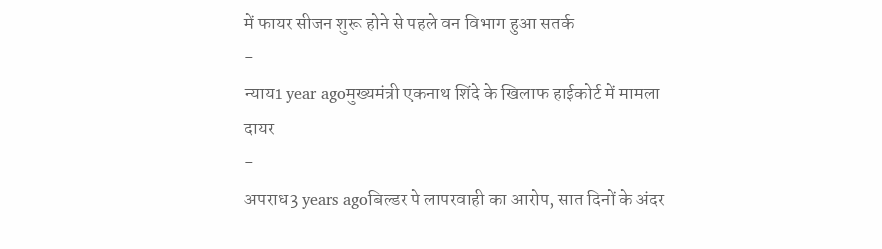में फायर सीजन शुरू होने से पहले वन विभाग हुआ सतर्क
-
न्याय1 year agoमुख्यमंत्री एकनाथ शिंदे के खिलाफ हाईकोर्ट में मामला दायर
-
अपराध3 years agoबिल्डर पे लापरवाही का आरोप, सात दिनों के अंदर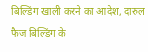बिल्डिंग खाली करने का आदेश, दारुल फैज बिल्डिंग के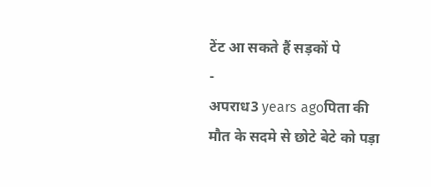टेंट आ सकते हैं सड़कों पे
-
अपराध3 years agoपिता की मौत के सदमे से छोटे बेटे को पड़ा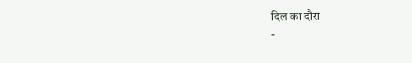दिल का दौरा
-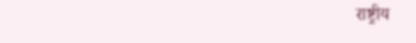राष्ट्रीय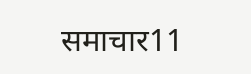समाचार11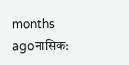months agoनासिक: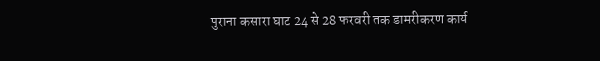पुराना कसारा घाट 24 से 28 फरवरी तक डामरीकरण कार्य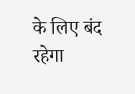के लिए बंद रहेगा